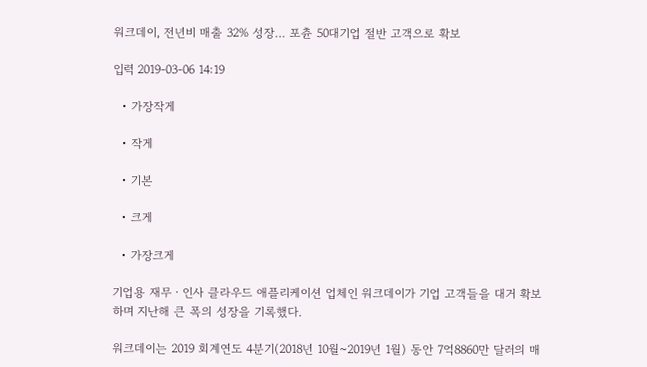워크데이, 전년비 매출 32% 성장… 포츈 50대기업 절반 고객으로 확보

입력 2019-03-06 14:19

  • 가장작게

  • 작게

  • 기본

  • 크게

  • 가장크게

기업용 재무ㆍ인사 클라우드 애플리케이션 업체인 워크데이가 기업 고객들을 대거 확보하며 지난해 큰 폭의 성장을 기록했다.

워크데이는 2019 회계연도 4분기(2018년 10월~2019년 1월) 동안 7억8860만 달러의 매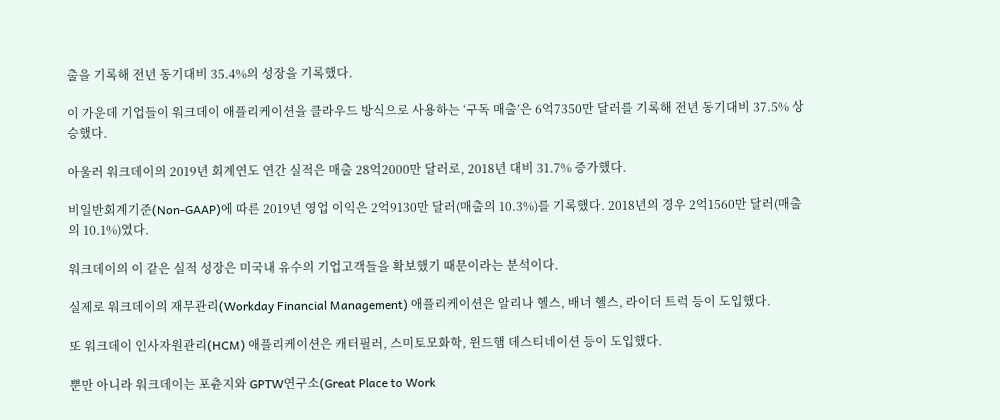출을 기록해 전년 동기대비 35.4%의 성장을 기록했다.

이 가운데 기업들이 워크데이 애플리케이션을 클라우드 방식으로 사용하는 ‘구독 매출’은 6억7350만 달러를 기록해 전년 동기대비 37.5% 상승했다.

아울러 워크데이의 2019년 회계연도 연간 실적은 매출 28억2000만 달러로, 2018년 대비 31.7% 증가했다.

비일반회계기준(Non-GAAP)에 따른 2019년 영업 이익은 2억9130만 달러(매출의 10.3%)를 기록했다. 2018년의 경우 2억1560만 달러(매출의 10.1%)였다.

워크데이의 이 같은 실적 성장은 미국내 유수의 기업고객들을 확보했기 때문이라는 분석이다.

실제로 워크데이의 재무관리(Workday Financial Management) 애플리케이션은 알리나 헬스, 배너 헬스, 라이더 트럭 등이 도입했다.

또 워크데이 인사자원관리(HCM) 애플리케이션은 캐터필러, 스미토모화학, 윈드햄 데스티네이션 등이 도입했다.

뿐만 아니라 워크데이는 포츈지와 GPTW연구소(Great Place to Work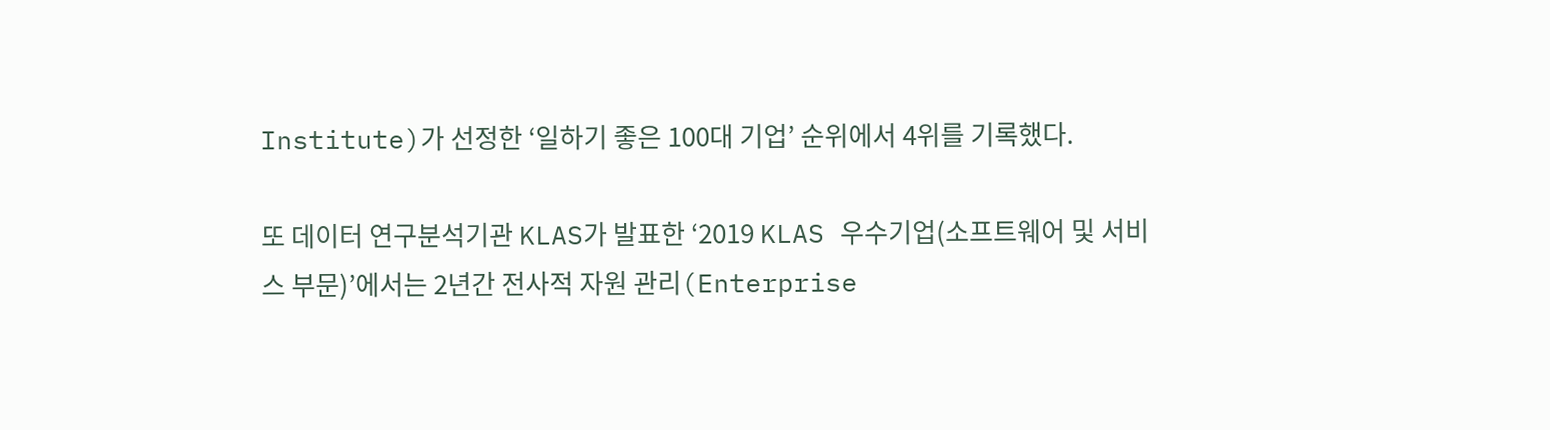Institute)가 선정한 ‘일하기 좋은 100대 기업’ 순위에서 4위를 기록했다.

또 데이터 연구분석기관 KLAS가 발표한 ‘2019 KLAS 우수기업(소프트웨어 및 서비스 부문)’에서는 2년간 전사적 자원 관리(Enterprise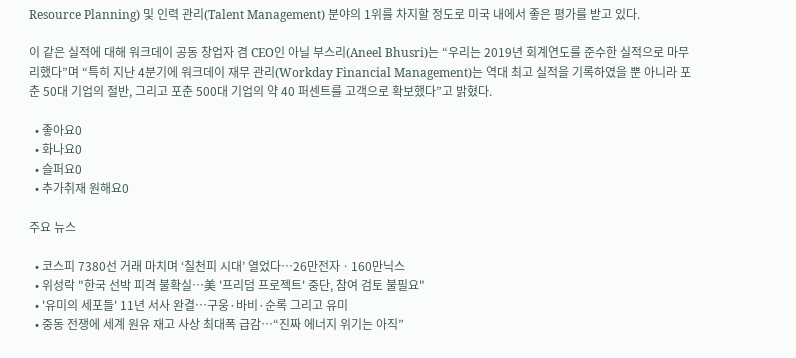Resource Planning) 및 인력 관리(Talent Management) 분야의 1위를 차지할 정도로 미국 내에서 좋은 평가를 받고 있다.

이 같은 실적에 대해 워크데이 공동 창업자 겸 CEO인 아닐 부스리(Aneel Bhusri)는 “우리는 2019년 회계연도를 준수한 실적으로 마무리했다”며 “특히 지난 4분기에 워크데이 재무 관리(Workday Financial Management)는 역대 최고 실적을 기록하였을 뿐 아니라 포춘 50대 기업의 절반, 그리고 포춘 500대 기업의 약 40 퍼센트를 고객으로 확보했다”고 밝혔다.

  • 좋아요0
  • 화나요0
  • 슬퍼요0
  • 추가취재 원해요0

주요 뉴스

  • 코스피 7380선 거래 마치며 ‘칠천피 시대’ 열었다⋯26만전자ㆍ160만닉스
  • 위성락 "한국 선박 피격 불확실⋯美 '프리덤 프로젝트' 중단, 참여 검토 불필요"
  • '유미의 세포들' 11년 서사 완결…구웅·바비·순록 그리고 유미
  • 중동 전쟁에 세계 원유 재고 사상 최대폭 급감⋯“진짜 에너지 위기는 아직”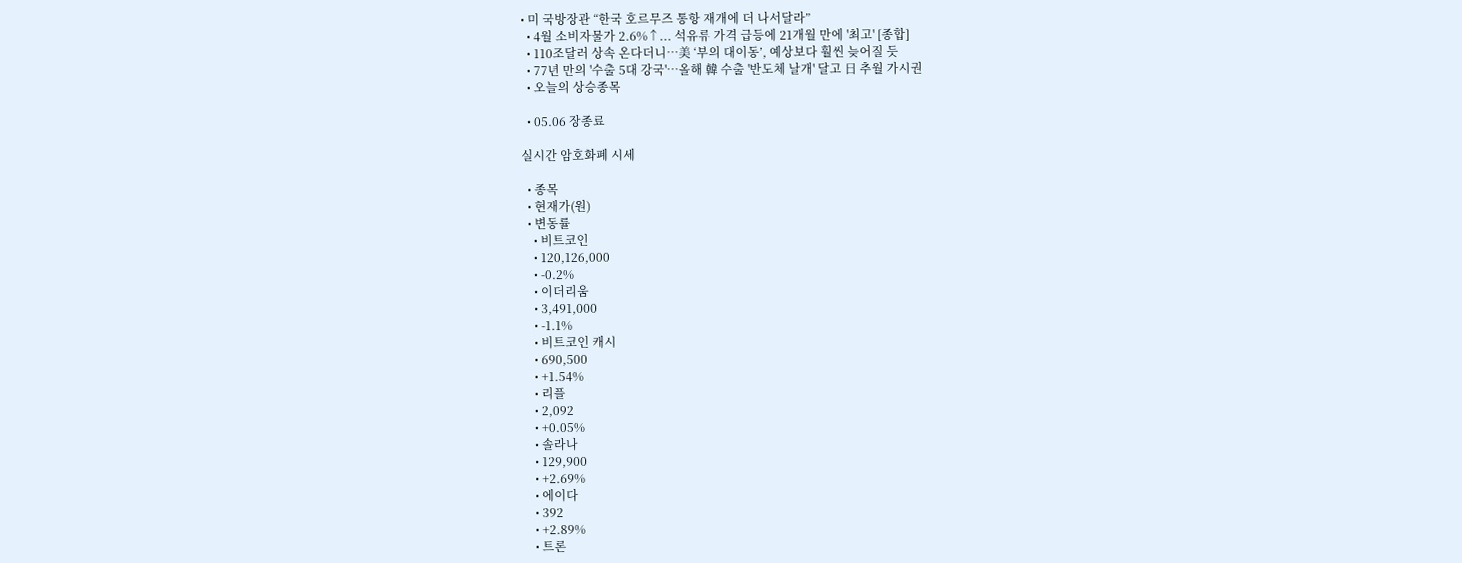• 미 국방장관 “한국 호르무즈 통항 재개에 더 나서달라”
  • 4월 소비자물가 2.6%↑... 석유류 가격 급등에 21개월 만에 '최고' [종합]
  • 110조달러 상속 온다더니…美 ‘부의 대이동’, 예상보다 훨씬 늦어질 듯
  • 77년 만의 '수출 5대 강국'⋯올해 韓 수출 '반도체 날개' 달고 日 추월 가시권
  • 오늘의 상승종목

  • 05.06 장종료

실시간 암호화폐 시세

  • 종목
  • 현재가(원)
  • 변동률
    • 비트코인
    • 120,126,000
    • -0.2%
    • 이더리움
    • 3,491,000
    • -1.1%
    • 비트코인 캐시
    • 690,500
    • +1.54%
    • 리플
    • 2,092
    • +0.05%
    • 솔라나
    • 129,900
    • +2.69%
    • 에이다
    • 392
    • +2.89%
    • 트론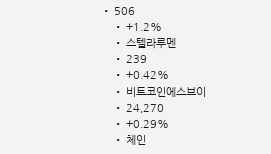• 506
    • +1.2%
    • 스텔라루멘
    • 239
    • +0.42%
    • 비트코인에스브이
    • 24,270
    • +0.29%
    • 체인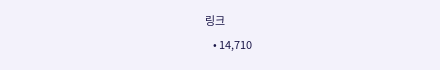링크
    • 14,710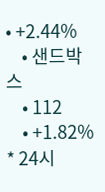• +2.44%
    • 샌드박스
    • 112
    • +1.82%
* 24시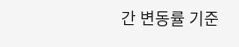간 변동률 기준